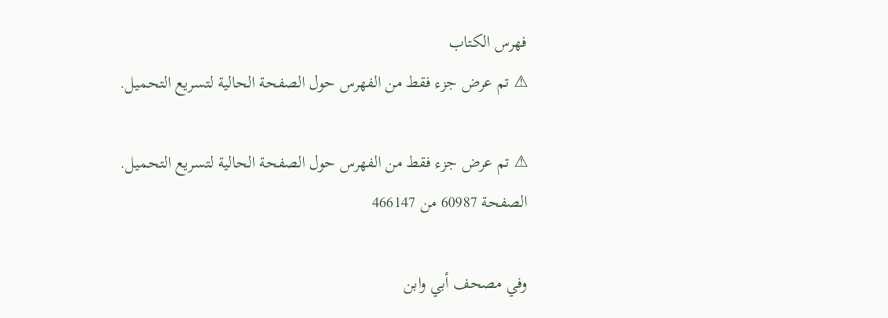فهرس الكتاب
⚠ تم عرض جزء فقط من الفهرس حول الصفحة الحالية لتسريع التحميل.

⚠ تم عرض جزء فقط من الفهرس حول الصفحة الحالية لتسريع التحميل.
الصفحة 60987 من 466147

وفي مصحف أبي وابن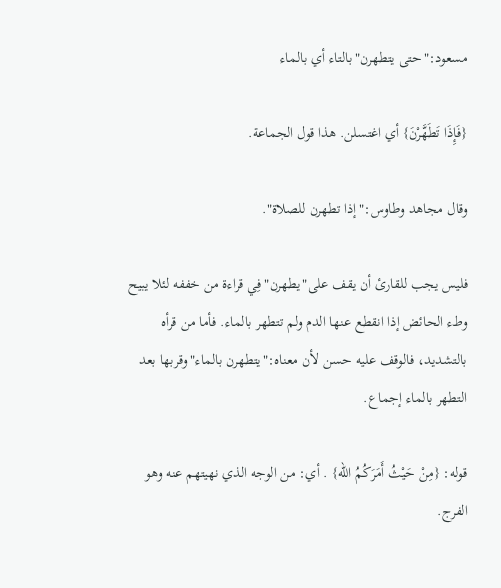مسعود:"حتى يتطهرن"بالتاء أي بالماء

{فَإِذَا تَطَهَّرْنَ} أي اغتسلن. هذا قول الجماعة.

وقال مجاهد وطاوس:"إذا تطهرن للصلاة".

فليس يجب للقارئ أن يقف على"يطهرن"فِي قراءة من خففه لئلا يبيح وطء الحائض إذا انقطع عنها الدم ولم تتطهر بالماء. فأما من قرأه بالتشديد، فالوقف عليه حسن لأن معناه:"يتطهرن بالماء"وقربها بعد التطهر بالماء إجماع.

قوله: {مِنْ حَيْثُ أَمَرَكُمُ الله} . أي: من الوجه الذي نهيتهم عنه وهو الفرج.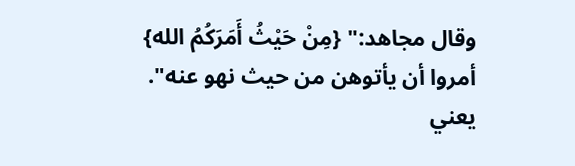وقال مجاهد:" {مِنْ حَيْثُ أَمَرَكُمُ الله} أمروا أن يأتوهن من حيث نهو عنه". يعني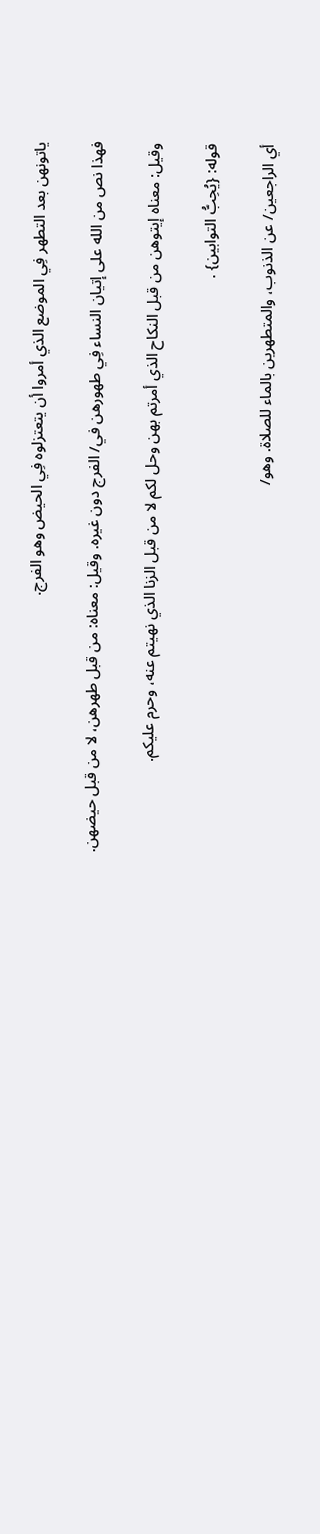ياتونهن بعد التطهر فِي الموضع الذي أمروا أن يتعتزلوه فِي الحيض وهو الفرج.

فهذا نص من الله على إتيان النساء فِي طهورهن في/ الفرج دون غيره. وقيل: معناه: من قبل طهرهن، لا من قبل حيضهن.

وقيل: معناه إيتوهن من قبل النكاح الذي أمرتم بهن وحل لكم لا من قبل الزنا الذي نهيتم عنه، وحرم عليكم.

قوله: {يُحِبُّ التوابين} .

أي الراجعين/ عن الذنوب، والمتطهرين بالماء للصلاة. وهو/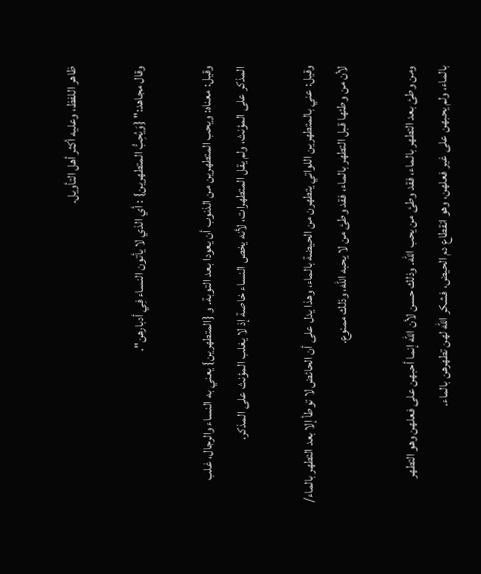ظاهر اللفظ، وعليه أكثر أهل التأويل.

وقال مجاهد:" {وَيُحِبُّ المتطهرين} : أي الذي لا يأتون النساء فِي أدبارهن".

وقيل: معناه: ويحب المتطهرين من الذنوب أن يعودا بعد التوبة. و {المتطهرين} يعني به النساء والرجال، غلب المذكر على المؤنث، ولم يقل المتطهرات، لأنه يخص النساء خاصة إذ لا يغلب المؤنث على المذكر.

وقيل: عني بالمتطهرين اللواتي يتطهرن من الحيضة بالماء، وهذا يدل على أن الحائض لا توطأ إلا بعد التطهر بالماء/ لأن من وطئها قبل التطهر بالماء، فقد وطئ من لا يحبه الله، وذلك ممنوع.

ومن وطئ بعد التطهر بالماء، فقد وطئ من يحب الله. وذلك حسن لأن الله إنما أحبهن على فعلهن وهو التطهر بالماء، ولم يحبهن على غير فعلهن، وهو انقطاع دم الحيض، فشكر الله لهن تطهرهن بالماء.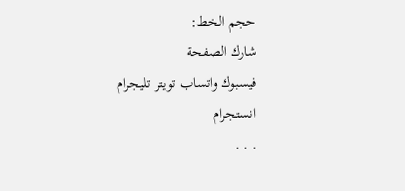حجم الخط:
شارك الصفحة
فيسبوك واتساب تويتر تليجرام انستجرام
. . .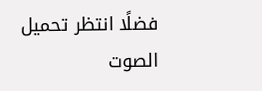فضلًا انتظر تحميل الصوت